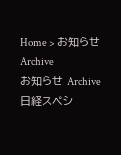Home > お知らせ Archive
お知らせ Archive
日経スペシ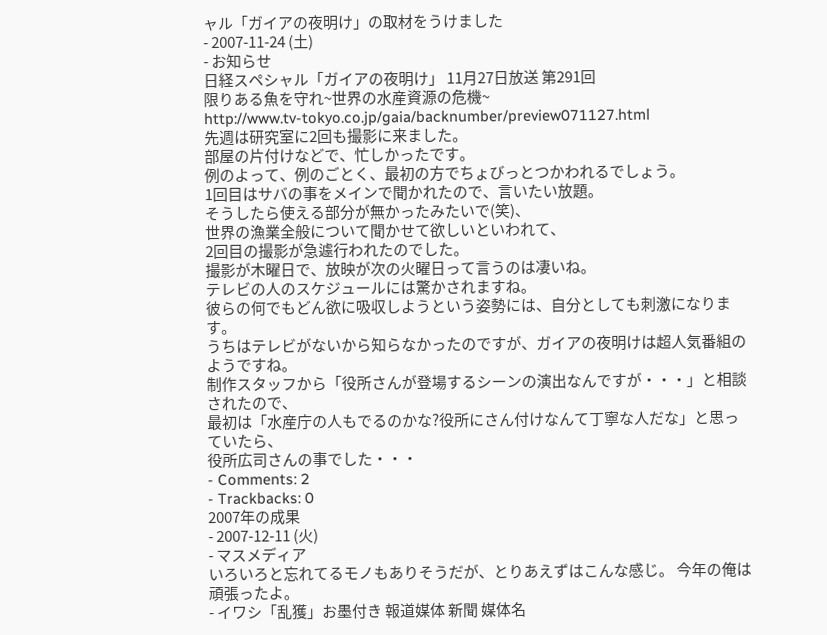ャル「ガイアの夜明け」の取材をうけました
- 2007-11-24 (土)
- お知らせ
日経スペシャル「ガイアの夜明け」 11月27日放送 第291回
限りある魚を守れ~世界の水産資源の危機~
http://www.tv-tokyo.co.jp/gaia/backnumber/preview071127.html
先週は研究室に2回も撮影に来ました。
部屋の片付けなどで、忙しかったです。
例のよって、例のごとく、最初の方でちょびっとつかわれるでしょう。
1回目はサバの事をメインで聞かれたので、言いたい放題。
そうしたら使える部分が無かったみたいで(笑)、
世界の漁業全般について聞かせて欲しいといわれて、
2回目の撮影が急遽行われたのでした。
撮影が木曜日で、放映が次の火曜日って言うのは凄いね。
テレビの人のスケジュールには驚かされますね。
彼らの何でもどん欲に吸収しようという姿勢には、自分としても刺激になります。
うちはテレビがないから知らなかったのですが、ガイアの夜明けは超人気番組のようですね。
制作スタッフから「役所さんが登場するシーンの演出なんですが・・・」と相談されたので、
最初は「水産庁の人もでるのかな?役所にさん付けなんて丁寧な人だな」と思っていたら、
役所広司さんの事でした・・・
- Comments: 2
- Trackbacks: 0
2007年の成果
- 2007-12-11 (火)
- マスメディア
いろいろと忘れてるモノもありそうだが、とりあえずはこんな感じ。 今年の俺は頑張ったよ。
- イワシ「乱獲」お墨付き 報道媒体 新聞 媒体名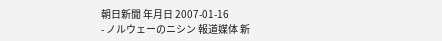朝日新聞 年月日 2007-01-16
- ノルウェーのニシン 報道媒体 新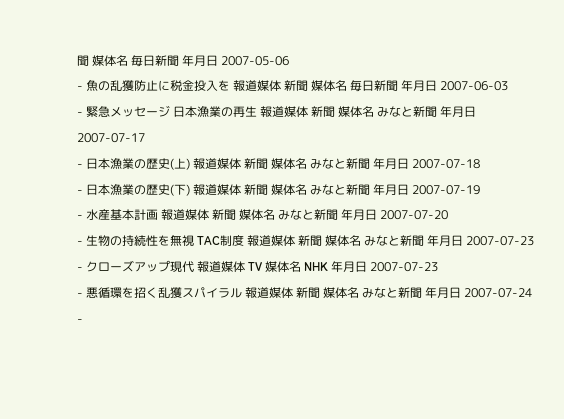聞 媒体名 毎日新聞 年月日 2007-05-06
- 魚の乱獲防止に税金投入を 報道媒体 新聞 媒体名 毎日新聞 年月日 2007-06-03
- 緊急メッセージ 日本漁業の再生 報道媒体 新聞 媒体名 みなと新聞 年月日 2007-07-17
- 日本漁業の歴史(上) 報道媒体 新聞 媒体名 みなと新聞 年月日 2007-07-18
- 日本漁業の歴史(下) 報道媒体 新聞 媒体名 みなと新聞 年月日 2007-07-19
- 水産基本計画 報道媒体 新聞 媒体名 みなと新聞 年月日 2007-07-20
- 生物の持続性を無視 TAC制度 報道媒体 新聞 媒体名 みなと新聞 年月日 2007-07-23
- クローズアップ現代 報道媒体 TV 媒体名 NHK 年月日 2007-07-23
- 悪循環を招く乱獲スパイラル 報道媒体 新聞 媒体名 みなと新聞 年月日 2007-07-24
-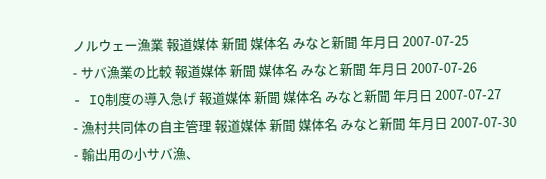ノルウェー漁業 報道媒体 新聞 媒体名 みなと新聞 年月日 2007-07-25
- サバ漁業の比較 報道媒体 新聞 媒体名 みなと新聞 年月日 2007-07-26
- IQ制度の導入急げ 報道媒体 新聞 媒体名 みなと新聞 年月日 2007-07-27
- 漁村共同体の自主管理 報道媒体 新聞 媒体名 みなと新聞 年月日 2007-07-30
- 輸出用の小サバ漁、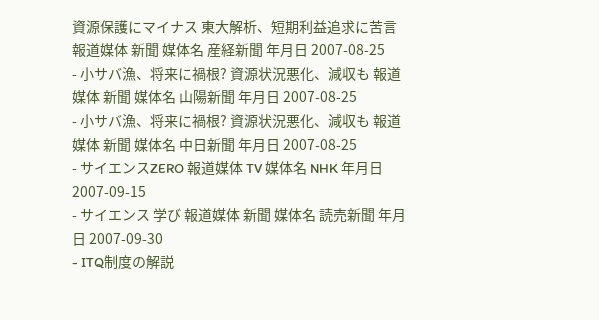資源保護にマイナス 東大解析、短期利益追求に苦言 報道媒体 新聞 媒体名 産経新聞 年月日 2007-08-25
- 小サバ漁、将来に禍根? 資源状況悪化、減収も 報道媒体 新聞 媒体名 山陽新聞 年月日 2007-08-25
- 小サバ漁、将来に禍根? 資源状況悪化、減収も 報道媒体 新聞 媒体名 中日新聞 年月日 2007-08-25
- サイエンスZERO 報道媒体 TV 媒体名 NHK 年月日 2007-09-15
- サイエンス 学び 報道媒体 新聞 媒体名 読売新聞 年月日 2007-09-30
- ITQ制度の解説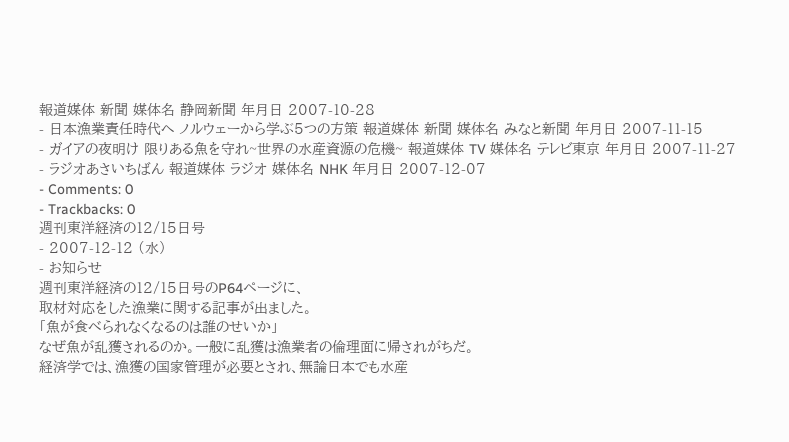報道媒体 新聞 媒体名 静岡新聞 年月日 2007-10-28
- 日本漁業責任時代へ ノルウェーから学ぶ5つの方策 報道媒体 新聞 媒体名 みなと新聞 年月日 2007-11-15
- ガイアの夜明け 限りある魚を守れ~世界の水産資源の危機~ 報道媒体 TV 媒体名 テレビ東京 年月日 2007-11-27
- ラジオあさいちばん 報道媒体 ラジオ 媒体名 NHK 年月日 2007-12-07
- Comments: 0
- Trackbacks: 0
週刊東洋経済の12/15日号
- 2007-12-12 (水)
- お知らせ
週刊東洋経済の12/15日号のP64ページに、
取材対応をした漁業に関する記事が出ました。
「魚が食べられなくなるのは誰のせいか」
なぜ魚が乱獲されるのか。一般に乱獲は漁業者の倫理面に帰されがちだ。
経済学では、漁獲の国家管理が必要とされ、無論日本でも水産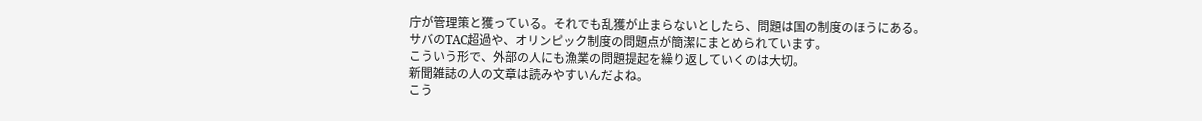庁が管理策と獲っている。それでも乱獲が止まらないとしたら、問題は国の制度のほうにある。
サバのTAC超過や、オリンピック制度の問題点が簡潔にまとめられています。
こういう形で、外部の人にも漁業の問題提起を繰り返していくのは大切。
新聞雑誌の人の文章は読みやすいんだよね。
こう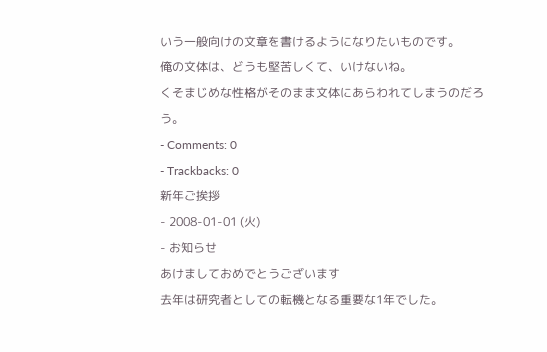いう一般向けの文章を書けるようになりたいものです。
俺の文体は、どうも堅苦しくて、いけないね。
くそまじめな性格がそのまま文体にあらわれてしまうのだろう。
- Comments: 0
- Trackbacks: 0
新年ご挨拶
- 2008-01-01 (火)
- お知らせ
あけましておめでとうございます
去年は研究者としての転機となる重要な1年でした。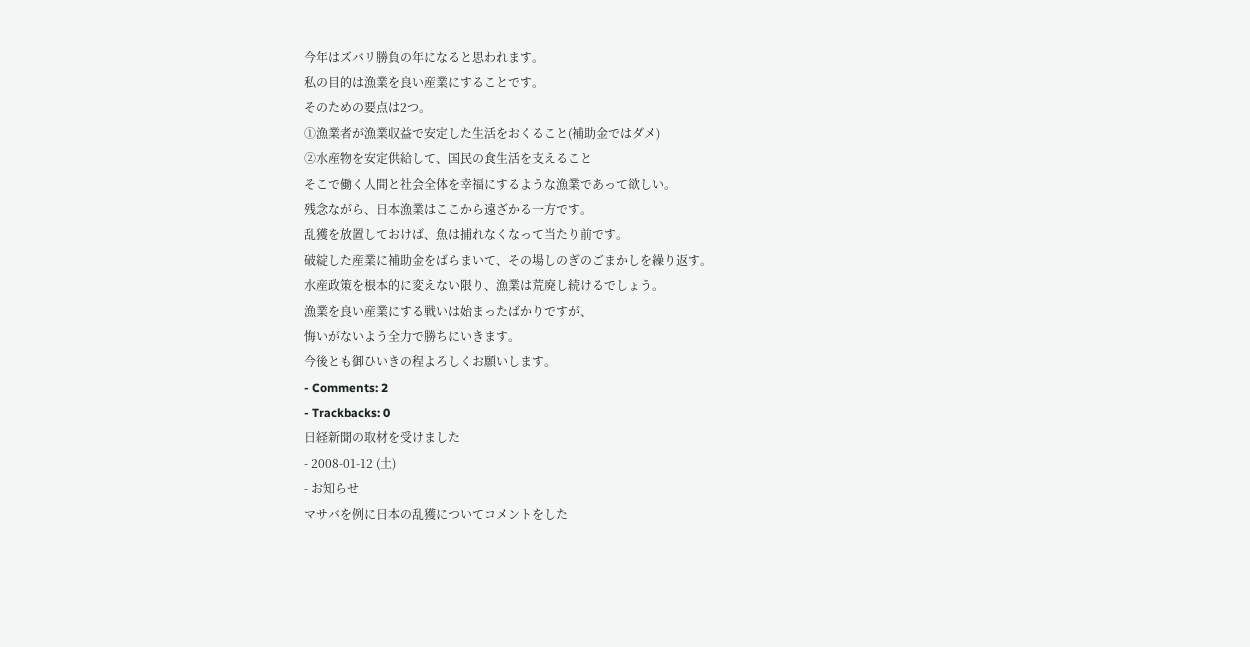今年はズバリ勝負の年になると思われます。
私の目的は漁業を良い産業にすることです。
そのための要点は2つ。
①漁業者が漁業収益で安定した生活をおくること(補助金ではダメ)
②水産物を安定供給して、国民の食生活を支えること
そこで働く人間と社会全体を幸福にするような漁業であって欲しい。
残念ながら、日本漁業はここから遠ざかる一方です。
乱獲を放置しておけば、魚は捕れなくなって当たり前です。
破綻した産業に補助金をばらまいて、その場しのぎのごまかしを繰り返す。
水産政策を根本的に変えない限り、漁業は荒廃し続けるでしょう。
漁業を良い産業にする戦いは始まったばかりですが、
悔いがないよう全力で勝ちにいきます。
今後とも御ひいきの程よろしくお願いします。
- Comments: 2
- Trackbacks: 0
日経新聞の取材を受けました
- 2008-01-12 (土)
- お知らせ
マサバを例に日本の乱獲についてコメントをした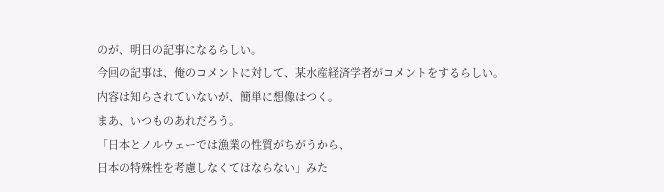のが、明日の記事になるらしい。
今回の記事は、俺のコメントに対して、某水産経済学者がコメントをするらしい。
内容は知らされていないが、簡単に想像はつく。
まあ、いつものあれだろう。
「日本とノルウェーでは漁業の性質がちがうから、
日本の特殊性を考慮しなくてはならない」みた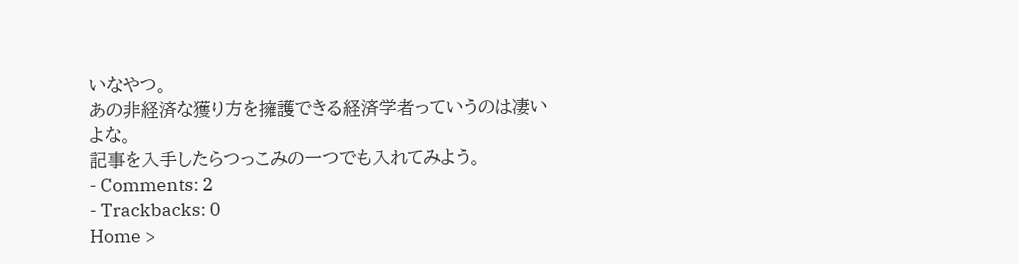いなやつ。
あの非経済な獲り方を擁護できる経済学者っていうのは凄いよな。
記事を入手したらつっこみの一つでも入れてみよう。
- Comments: 2
- Trackbacks: 0
Home >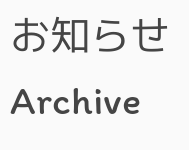お知らせ Archive